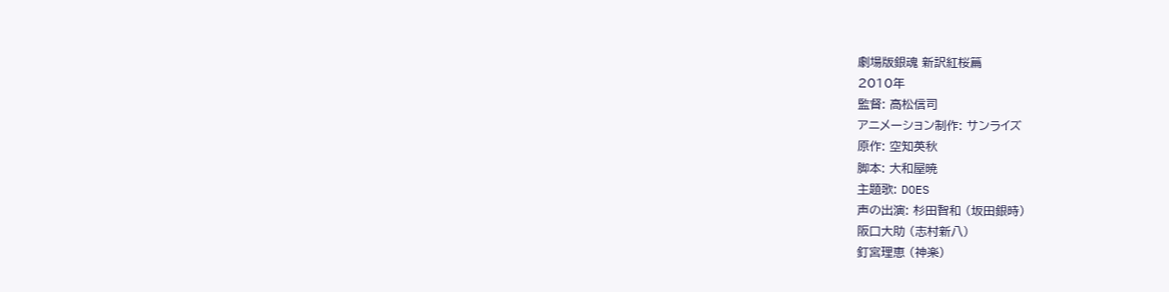劇場版銀魂 新訳紅桜篇
2010年
監督: 高松信司
アニメーション制作: サンライズ
原作: 空知英秋
脚本: 大和屋暁
主題歌: DOES
声の出演: 杉田智和 (坂田銀時)
阪口大助 (志村新八)
釘宮理恵 (神楽)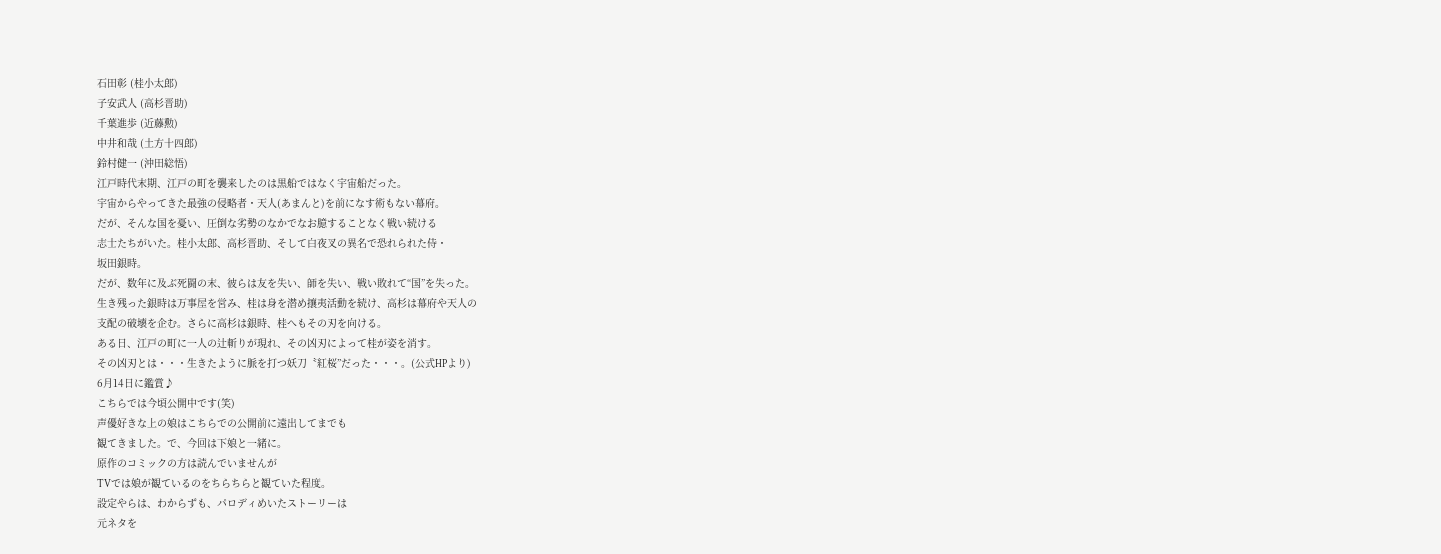石田彰 (桂小太郎)
子安武人 (高杉晋助)
千葉進歩 (近藤勲)
中井和哉 (土方十四郎)
鈴村健一 (沖田総悟)
江戸時代末期、江戸の町を襲来したのは黒船ではなく宇宙船だった。
宇宙からやってきた最強の侵略者・天人(あまんと)を前になす術もない幕府。
だが、そんな国を憂い、圧倒な劣勢のなかでなお臆することなく戦い続ける
志士たちがいた。桂小太郎、高杉晋助、そして白夜叉の異名で恐れられた侍・
坂田銀時。
だが、数年に及ぶ死闘の末、彼らは友を失い、師を失い、戦い敗れて“国”を失った。
生き残った銀時は万事屋を営み、桂は身を潜め攘夷活動を続け、高杉は幕府や天人の
支配の破壊を企む。さらに高杉は銀時、桂へもその刃を向ける。
ある日、江戸の町に一人の辻斬りが現れ、その凶刃によって桂が姿を消す。
その凶刃とは・・・生きたように脈を打つ妖刀〝紅桜”だった・・・。(公式HPより)
6月14日に鑑賞♪
こちらでは今頃公開中です(笑)
声優好きな上の娘はこちらでの公開前に遠出してまでも
観てきました。で、今回は下娘と一緒に。
原作のコミックの方は読んでいませんが
TVでは娘が観ているのをちらちらと観ていた程度。
設定やらは、わからずも、パロディめいたストーリーは
元ネタを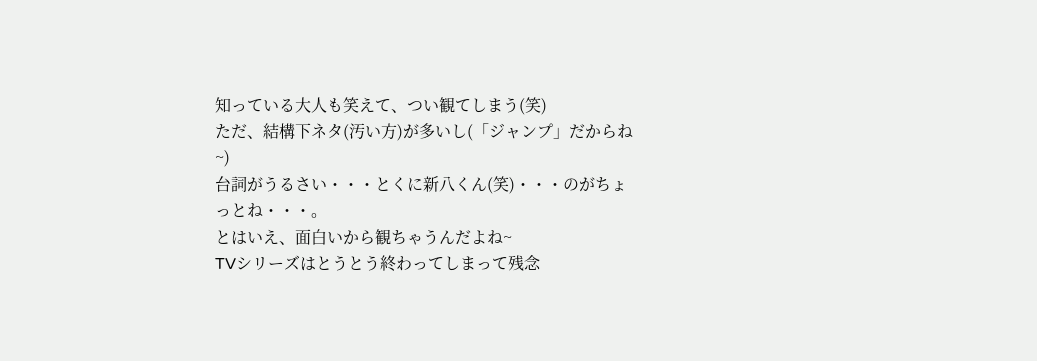知っている大人も笑えて、つい観てしまう(笑)
ただ、結構下ネタ(汚い方)が多いし(「ジャンプ」だからね~)
台詞がうるさい・・・とくに新八くん(笑)・・・のがちょっとね・・・。
とはいえ、面白いから観ちゃうんだよね~
TVシリーズはとうとう終わってしまって残念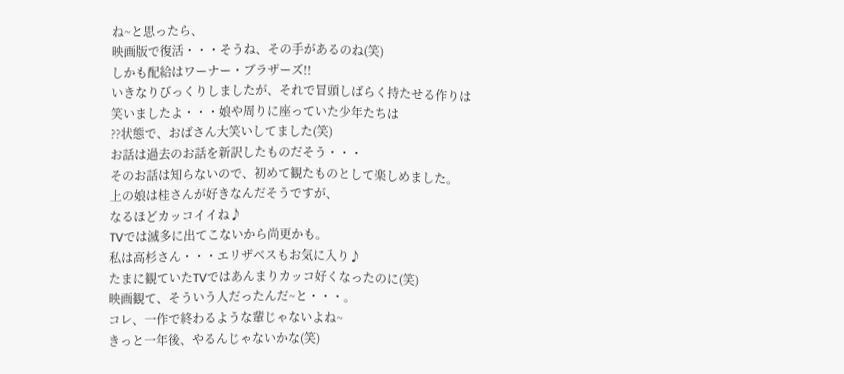ね~と思ったら、
映画版で復活・・・そうね、その手があるのね(笑)
しかも配給はワーナー・ブラザーズ!!
いきなりびっくりしましたが、それで冒頭しばらく持たせる作りは
笑いましたよ・・・娘や周りに座っていた少年たちは
??状態で、おばさん大笑いしてました(笑)
お話は過去のお話を新訳したものだそう・・・
そのお話は知らないので、初めて観たものとして楽しめました。
上の娘は桂さんが好きなんだそうですが、
なるほどカッコイイね♪
TVでは滅多に出てこないから尚更かも。
私は高杉さん・・・エリザベスもお気に入り♪
たまに観ていたTVではあんまりカッコ好くなったのに(笑)
映画観て、そういう人だったんだ~と・・・。
コレ、一作で終わるような輩じゃないよね~
きっと一年後、やるんじゃないかな(笑)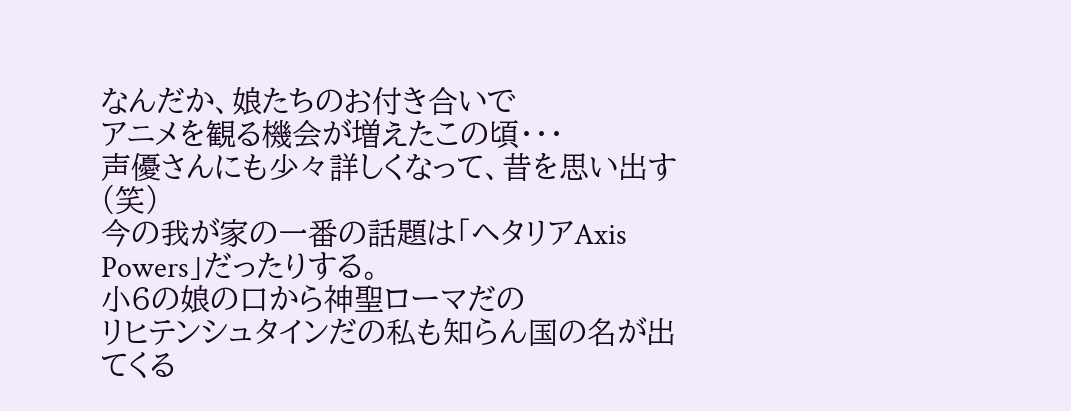なんだか、娘たちのお付き合いで
アニメを観る機会が増えたこの頃・・・
声優さんにも少々詳しくなって、昔を思い出す(笑)
今の我が家の一番の話題は「ヘタリアAxis Powers」だったりする。
小6の娘の口から神聖ローマだの
リヒテンシュタインだの私も知らん国の名が出てくる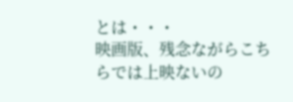とは・・・
映画版、残念ながらこちらでは上映ないの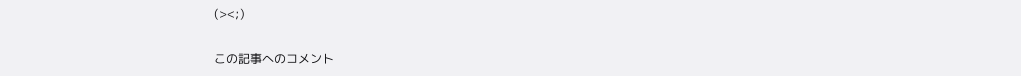(><;)


この記事へのコメント